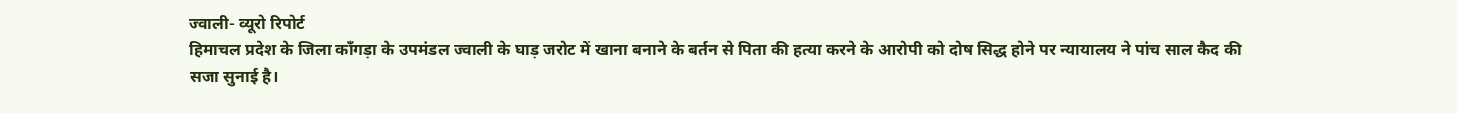ज्वाली- व्यूरो रिपोर्ट
हिमाचल प्रदेश के जिला काँगड़ा के उपमंडल ज्वाली के घाड़ जरोट में खाना बनाने के बर्तन से पिता की हत्या करने के आरोपी को दोष सिद्ध होने पर न्यायालय ने पांच साल कैद की सजा सुनाई है।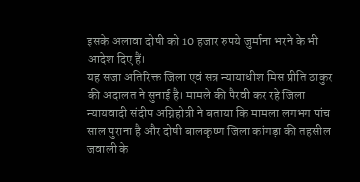इसके अलावा दोषी को 10 हजार रुपये जुर्माना भरने के भी आदेश दिए हैं।
यह सजा अतिरिक्त जिला एवं सत्र न्यायाधीश मिस प्रीति ठाकुर की अदालत ने सुनाई है। मामले की पैरवी कर रहे जिला न्यायवादी संदीप अग्निहोत्री ने बताया कि मामला लगभग पांच साल पुराना है और दोषी बालकृष्ण जिला कांगड़ा की तहसील जवाली के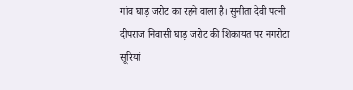गांव घाड़ जरोट का रहने वाला है। सुनीता देवी पत्नी दीपराज निवासी घाड़ जरोट की शिकायत पर नगरोटा सूरियां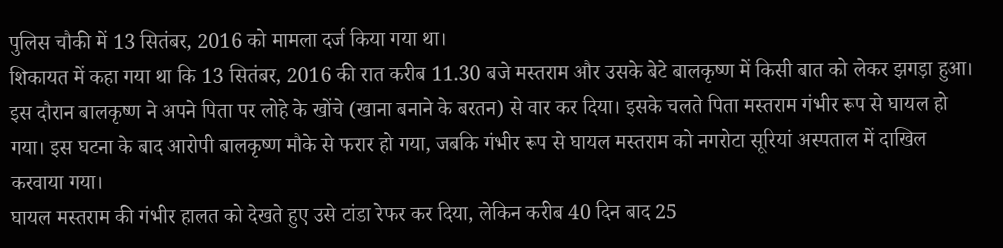पुलिस चौकी में 13 सितंबर, 2016 को मामला दर्ज किया गया था।
शिकायत में कहा गया था कि 13 सितंबर, 2016 की रात करीब 11.30 बजे मस्तराम और उसके बेटे बालकृष्ण में किसी बात को लेकर झगड़ा हुआ। इस दौरान बालकृष्ण ने अपने पिता पर लोहे के खोंचे (खाना बनाने के बरतन) से वार कर दिया। इसके चलते पिता मस्तराम गंभीर रूप से घायल हो गया। इस घटना के बाद आरोपी बालकृष्ण मौके से फरार हो गया, जबकि गंभीर रूप से घायल मस्तराम को नगरोटा सूरियां अस्पताल में दाखिल करवाया गया।
घायल मस्तराम की गंभीर हालत को देखते हुए उसे टांडा रेफर कर दिया, लेकिन करीब 40 दिन बाद 25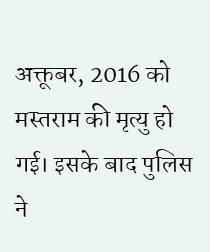अक्तूबर, 2016 को मस्तराम की मृत्यु हो गई। इसके बाद पुलिस ने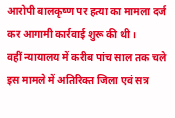आरोपी बालकृष्ण पर हत्या का मामला दर्ज कर आगामी कार्रवाई शुरू की थी।
वहीं न्यायालय में करीब पांच साल तक चले इस मामले में अतिरिक्त जिला एवं सत्र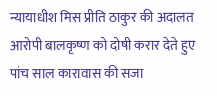न्यायाधीश मिस प्रीति ठाकुर की अदालत आरोपी बालकृष्ण को दोषी करार देते हुए पांच साल कारावास की सजा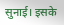सुनाई। इसके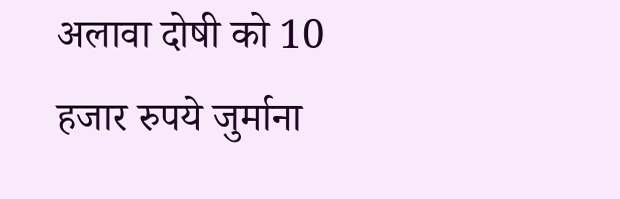अलावा दोषी को 10 हजार रुपये जुर्माना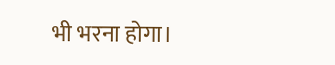भी भरना होगा।